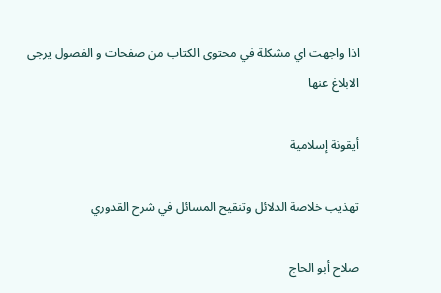اذا واجهت اي مشكلة في محتوى الكتاب من صفحات و الفصول يرجى الابلاغ عنها

أيقونة إسلامية

تهذيب خلاصة الدلائل وتنقيح المسائل في شرح القدوري

صلاح أبو الحاج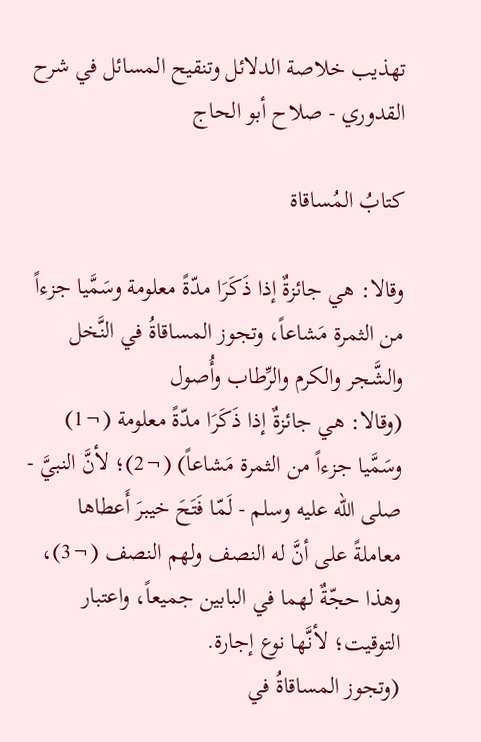تهذيب خلاصة الدلائل وتنقيح المسائل في شرح القدوري - صلاح أبو الحاج

كتابُ المُساقاة

وقالا: هي جائزةٌ إذا ذَكَرَا مدّةً معلومة وسَمَّيا جزءاً من الثمرة مَشاعاً، وتجوز المساقاةُ في النَّخل والشَّجر والكرم والرِّطاب وأُصول
(وقالا: هي جائزةٌ إذا ذَكَرَا مدّةً معلومة (¬1) وسَمَّيا جزءاً من الثمرة مَشاعاً) (¬2)؛ لأنَّ النبيَّ - صلى الله عليه وسلم - لَمّا فَتَحَ خيبرَ أَعطاها معاملةً على أنَّ له النصف ولهم النصف (¬3)، وهذا حجّةٌ لهما في البابين جميعاً، واعتبار التوقيت؛ لأنَّها نوع إجارة.
(وتجوز المساقاةُ في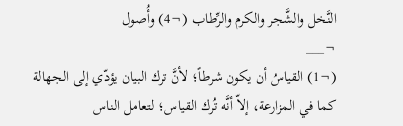النَّخل والشَّجر والكرم والرِّطاب (¬4) وأُصول
¬___
(¬1) القياسُ أن يكون شرطاً؛ لأنَّ ترك البيان يؤدّي إلى الجهالة كما في المزارعة، إلاّ أنَّه تُرك القياس؛ لتعامل الناس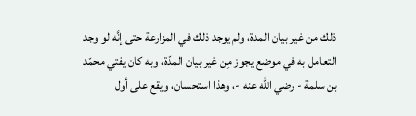ذلك من غير بيان المدة، ولم يوجد ذلك في المزارعة حتى إنَّه لو وجد التعامل به في موضع يجوز مِن غير بيان المدّة، وبه كان يفتي محمّد بن سلمة - رضي الله عنه -، وهذا استحسان، ويقع على أول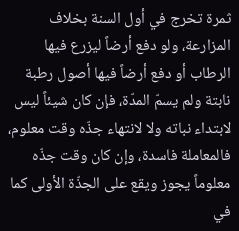ثمرة تخرج في أول السنة بخلاف المزارعة، ولو دفع أرضاً ليزرع فيها الرطاب أو دفع أرضاً فيها أصول رطبة نابتة ولم يسمّ المدّة، فإن كان شيئاً ليس لابتداء نباته ولا لانتهاء جذّه وقت معلوم، فالمعاملة فاسدة، وإن كان وقت جذّه معلوماً يجوز ويقع على الجذّة الأولى كما في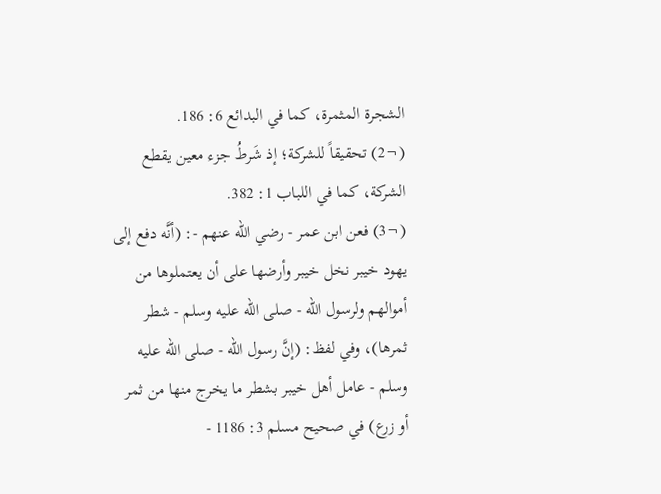الشجرة المثمرة، كما في البدائع 6: 186.
(¬2) تحقيقاً للشركة؛ إذ شَرطُ جزء معين يقطع الشركة، كما في اللباب 1: 382.
(¬3) فعن ابن عمر - رضي الله عنهم -: (أنَّه دفع إلى يهود خيبر نخل خيبر وأرضها على أن يعتملوها من أموالهم ولرسول الله - صلى الله عليه وسلم - شطر ثمرها)، وفي لفظ: (إنَّ رسول الله - صلى الله عليه وسلم - عامل أهل خيبر بشطر ما يخرج منها من ثمر أو زرع) في صحيح مسلم 3: 1186 -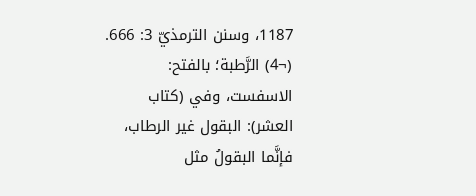1187، وسنن الترمذيّ 3: 666.
(¬4) الرَّطبة؛ بالفتح: الاسفست، وفي (كتاب العشر): البقول غير الرطاب، فإنَّما البقولُ مثل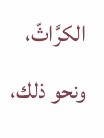الكرَّاثّ، ونحو ذلك،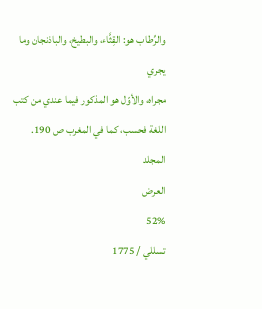والرِّطاب هو: القِثَّاء، والبطيخ، والباذنجان وما يجري
مجراه، والأوّل هو المذكور فيما عندي من كتب اللغة فحسب، كما في المغرب ص 190.
المجلد
العرض
52%
تسللي / 1775